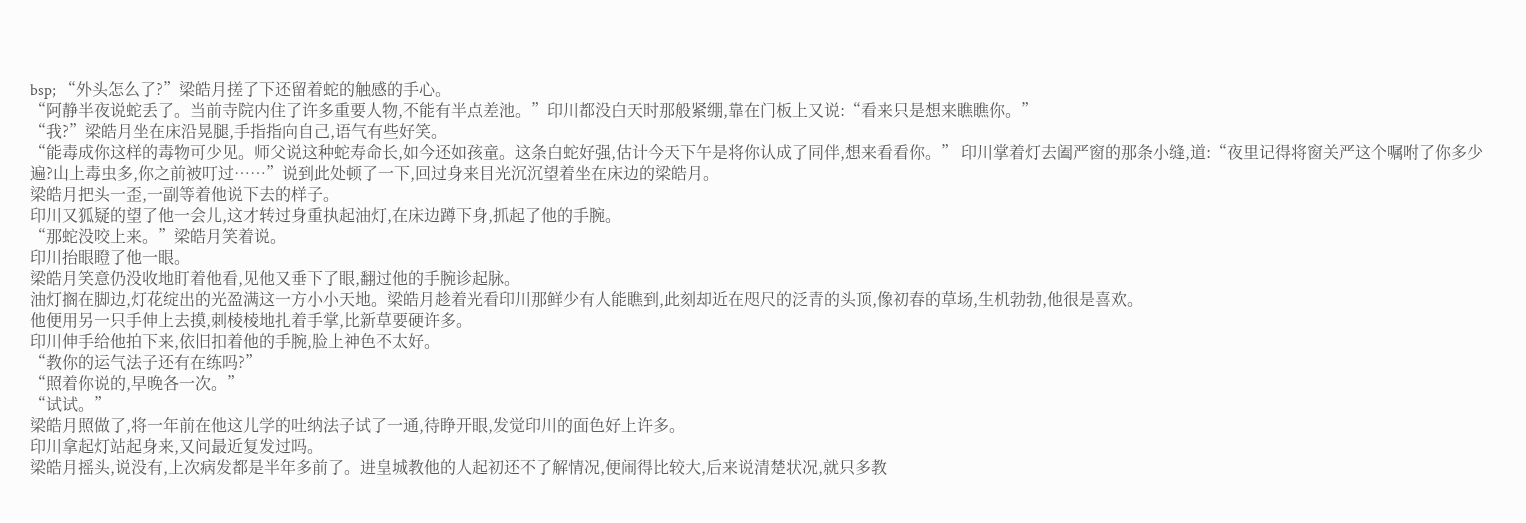bsp; “外头怎么了?”梁皓月搓了下还留着蛇的触感的手心。
“阿静半夜说蛇丢了。当前寺院内住了许多重要人物,不能有半点差池。”印川都没白天时那般紧绷,靠在门板上又说:“看来只是想来瞧瞧你。”
“我?”梁皓月坐在床沿晃腿,手指指向自己,语气有些好笑。
“能毒成你这样的毒物可少见。师父说这种蛇寿命长,如今还如孩童。这条白蛇好强,估计今天下午是将你认成了同伴,想来看看你。” 印川掌着灯去阖严窗的那条小缝,道:“夜里记得将窗关严这个嘱咐了你多少遍?山上毒虫多,你之前被叮过……”说到此处顿了一下,回过身来目光沉沉望着坐在床边的梁皓月。
梁皓月把头一歪,一副等着他说下去的样子。
印川又狐疑的望了他一会儿,这才转过身重执起油灯,在床边蹲下身,抓起了他的手腕。
“那蛇没咬上来。”梁皓月笑着说。
印川抬眼瞪了他一眼。
梁皓月笑意仍没收地盯着他看,见他又垂下了眼,翻过他的手腕诊起脉。
油灯搁在脚边,灯花绽出的光盈满这一方小小天地。梁皓月趁着光看印川那鲜少有人能瞧到,此刻却近在咫尺的泛青的头顶,像初春的草场,生机勃勃,他很是喜欢。
他便用另一只手伸上去摸,刺棱棱地扎着手掌,比新草要硬许多。
印川伸手给他拍下来,依旧扣着他的手腕,脸上神色不太好。
“教你的运气法子还有在练吗?”
“照着你说的,早晚各一次。”
“试试。”
梁皓月照做了,将一年前在他这儿学的吐纳法子试了一通,待睁开眼,发觉印川的面色好上许多。
印川拿起灯站起身来,又问最近复发过吗。
梁皓月摇头,说没有,上次病发都是半年多前了。进皇城教他的人起初还不了解情况,便闹得比较大,后来说清楚状况,就只多教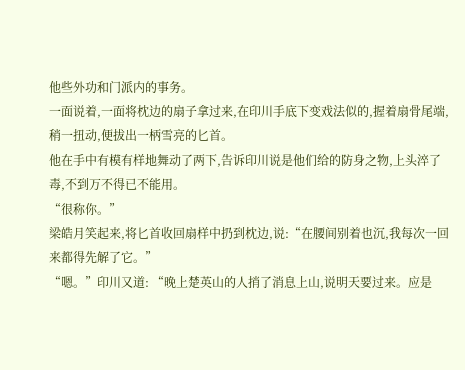他些外功和门派内的事务。
一面说着,一面将枕边的扇子拿过来,在印川手底下变戏法似的,握着扇骨尾端,稍一扭动,便拔出一柄雪亮的匕首。
他在手中有模有样地舞动了两下,告诉印川说是他们给的防身之物,上头淬了毒,不到万不得已不能用。
“很称你。”
梁皓月笑起来,将匕首收回扇样中扔到枕边,说:“在腰间别着也沉,我每次一回来都得先解了它。”
“嗯。”印川又道: “晚上楚英山的人捎了消息上山,说明天要过来。应是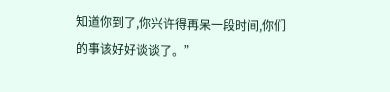知道你到了,你兴许得再呆一段时间,你们的事该好好谈谈了。”